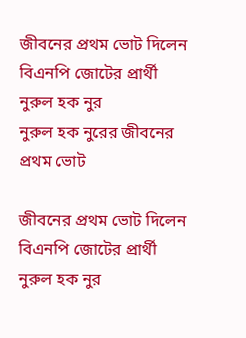জীবনের প্রথম ভোট দিলেন বিএনপি জোটের প্রার্থী নুরুল হক নুর
নুরুল হক নুরের জীবনের প্রথম ভোট

জীবনের প্রথম ভোট দিলেন বিএনপি জোটের প্রার্থী নুরুল হক নুর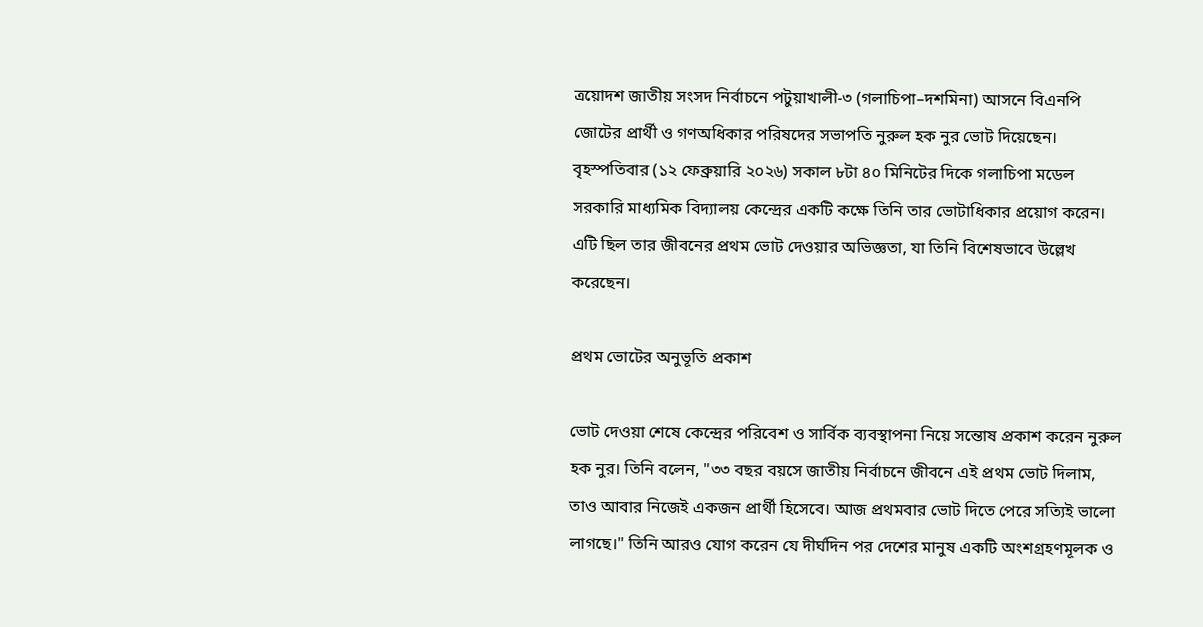ত্রয়োদশ জাতীয় সংসদ নির্বাচনে পটুয়াখালী-৩ (গলাচিপা–দশমিনা) আসনে বিএনপি জোটের প্রার্থী ও গণঅধিকার পরিষদের সভাপতি নুরুল হক নুর ভোট দিয়েছেন। বৃহস্পতিবার (১২ ফেব্রুয়ারি ২০২৬) সকাল ৮টা ৪০ মিনিটের দিকে গলাচিপা মডেল সরকারি মাধ্যমিক বিদ্যালয় কেন্দ্রের একটি কক্ষে তিনি তার ভোটাধিকার প্রয়োগ করেন। এটি ছিল তার জীবনের প্রথম ভোট দেওয়ার অভিজ্ঞতা, যা তিনি বিশেষভাবে উল্লেখ করেছেন।

প্রথম ভোটের অনুভূতি প্রকাশ

ভোট দেওয়া শেষে কেন্দ্রের পরিবেশ ও সার্বিক ব্যবস্থাপনা নিয়ে সন্তোষ প্রকাশ করেন নুরুল হক নুর। তিনি বলেন, "৩৩ বছর বয়সে জাতীয় নির্বাচনে জীবনে এই প্রথম ভোট দিলাম, তাও আবার নিজেই একজন প্রার্থী হিসেবে। আজ প্রথমবার ভোট দিতে পেরে সত্যিই ভালো লাগছে।" তিনি আরও যোগ করেন যে দীর্ঘদিন পর দেশের মানুষ একটি অংশগ্রহণমূলক ও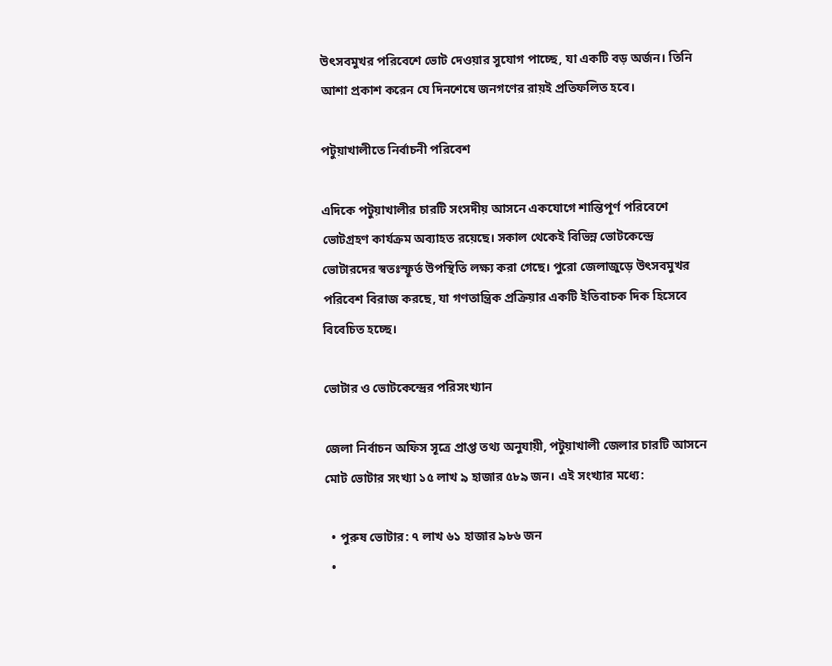উৎসবমুখর পরিবেশে ভোট দেওয়ার সুযোগ পাচ্ছে, যা একটি বড় অর্জন। তিনি আশা প্রকাশ করেন যে দিনশেষে জনগণের রায়ই প্রতিফলিত হবে।

পটুয়াখালীতে নির্বাচনী পরিবেশ

এদিকে পটুয়াখালীর চারটি সংসদীয় আসনে একযোগে শান্তিপূর্ণ পরিবেশে ভোটগ্রহণ কার্যক্রম অব্যাহত রয়েছে। সকাল থেকেই বিভিন্ন ভোটকেন্দ্রে ভোটারদের স্বতঃস্ফূর্ত উপস্থিতি লক্ষ্য করা গেছে। পুরো জেলাজুড়ে উৎসবমুখর পরিবেশ বিরাজ করছে, যা গণতান্ত্রিক প্রক্রিয়ার একটি ইতিবাচক দিক হিসেবে বিবেচিত হচ্ছে।

ভোটার ও ভোটকেন্দ্রের পরিসংখ্যান

জেলা নির্বাচন অফিস সূত্রে প্রাপ্ত তথ্য অনুযায়ী, পটুয়াখালী জেলার চারটি আসনে মোট ভোটার সংখ্যা ১৫ লাখ ৯ হাজার ৫৮৯ জন। এই সংখ্যার মধ্যে:

  • পুরুষ ভোটার: ৭ লাখ ৬১ হাজার ৯৮৬ জন
  •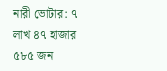নারী ভোটার: ৭ লাখ ৪৭ হাজার ৫৮৫ জন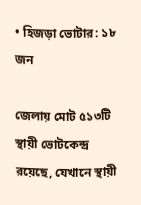• হিজড়া ভোটার: ১৮ জন

জেলায় মোট ৫১৩টি স্থায়ী ভোটকেন্দ্র রয়েছে, যেখানে স্থায়ী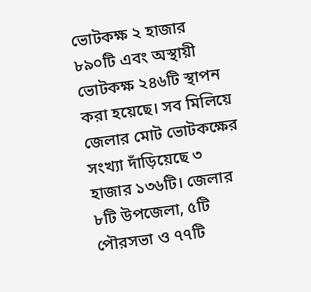ভোটকক্ষ ২ হাজার ৮৯০টি এবং অস্থায়ী ভোটকক্ষ ২৪৬টি স্থাপন করা হয়েছে। সব মিলিয়ে জেলার মোট ভোটকক্ষের সংখ্যা দাঁড়িয়েছে ৩ হাজার ১৩৬টি। জেলার ৮টি উপজেলা, ৫টি পৌরসভা ও ৭৭টি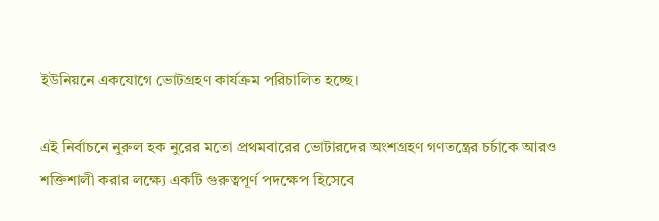ইউনিয়নে একযোগে ভোটগ্রহণ কার্যক্রম পরিচালিত হচ্ছে।

এই নির্বাচনে নুরুল হক নুরের মতো প্রথমবারের ভোটারদের অংশগ্রহণ গণতন্ত্রের চর্চাকে আরও শক্তিশালী করার লক্ষ্যে একটি গুরুত্বপূর্ণ পদক্ষেপ হিসেবে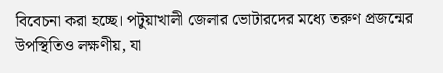বিবেচনা করা হচ্ছে। পটুয়াখালী জেলার ভোটারদের মধ্যে তরুণ প্রজন্মের উপস্থিতিও লক্ষণীয়, যা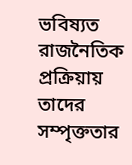ভবিষ্যত রাজনৈতিক প্রক্রিয়ায় তাদের সম্পৃক্ততার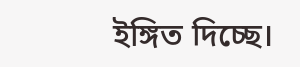ইঙ্গিত দিচ্ছে।